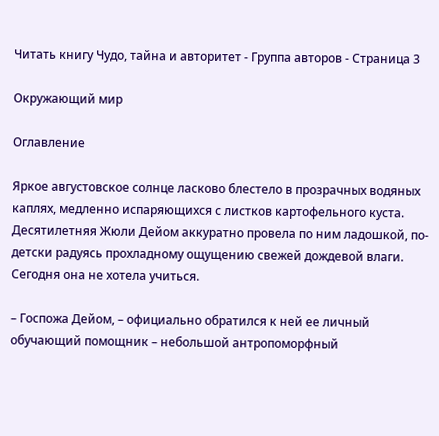Читать книгу Чудо, тайна и авторитет - Группа авторов - Страница 3

Окружающий мир

Оглавление

Яркое августовское солнце ласково блестело в прозрачных водяных каплях, медленно испаряющихся с листков картофельного куста. Десятилетняя Жюли Дейом аккуратно провела по ним ладошкой, по-детски радуясь прохладному ощущению свежей дождевой влаги. Сегодня она не хотела учиться.

– Госпожа Дейом, – официально обратился к ней ее личный обучающий помощник – небольшой антропоморфный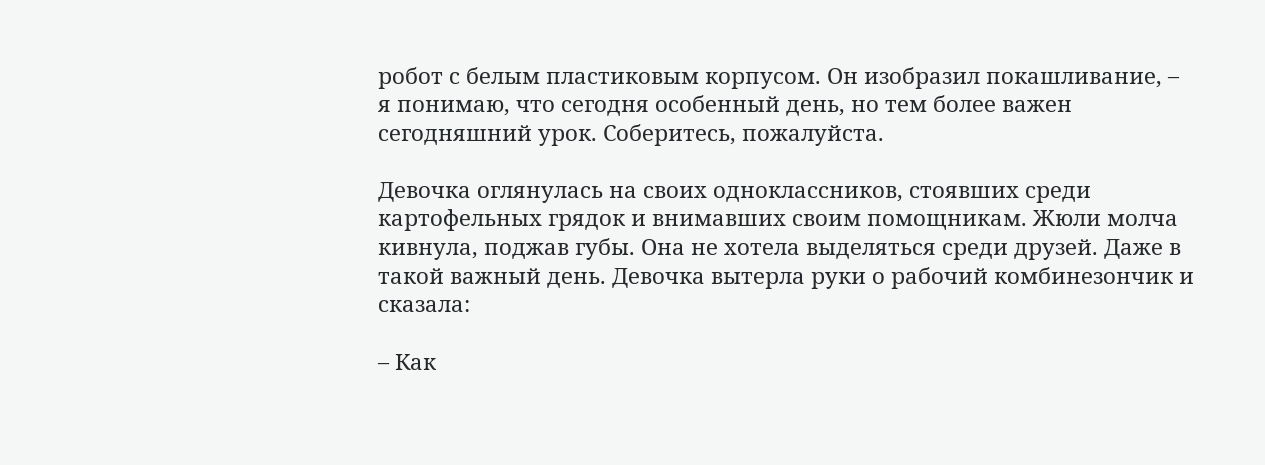робот с белым пластиковым корпусом. Он изобразил покашливание, – я понимаю, что сегодня особенный день, но тем более важен сегодняшний урок. Соберитесь, пожалуйста.

Девочка оглянулась на своих одноклассников, стоявших среди картофельных грядок и внимавших своим помощникам. Жюли молча кивнула, поджав губы. Она не хотела выделяться среди друзей. Даже в такой важный день. Девочка вытерла руки о рабочий комбинезончик и сказала:

– Как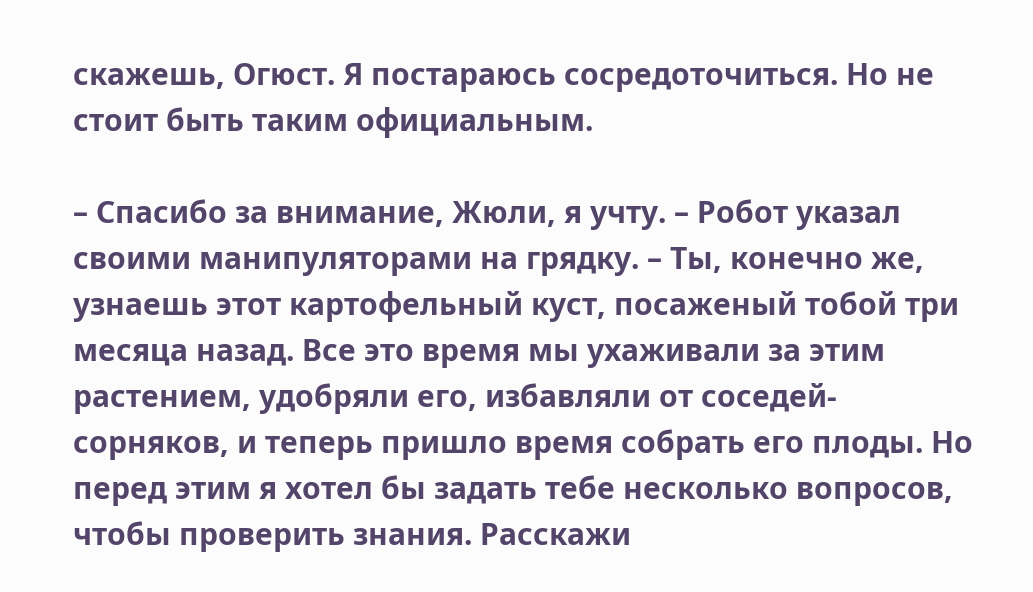скажешь, Огюст. Я постараюсь сосредоточиться. Но не стоит быть таким официальным.

– Спасибо за внимание, Жюли, я учту. – Робот указал своими манипуляторами на грядку. – Ты, конечно же, узнаешь этот картофельный куст, посаженый тобой три месяца назад. Все это время мы ухаживали за этим растением, удобряли его, избавляли от соседей-сорняков, и теперь пришло время собрать его плоды. Но перед этим я хотел бы задать тебе несколько вопросов, чтобы проверить знания. Расскажи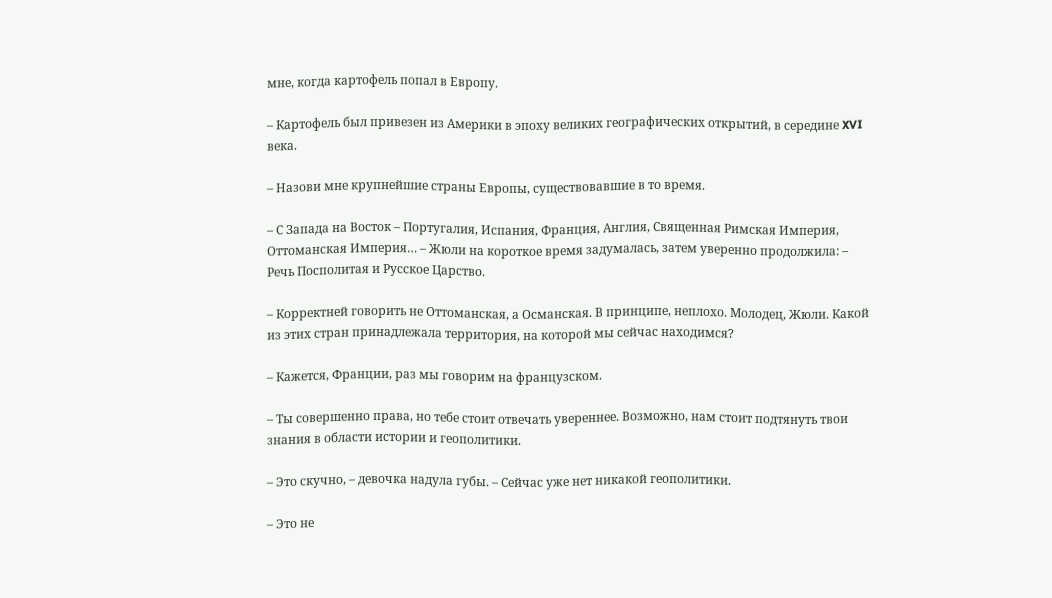мне, когда картофель попал в Европу.

– Картофель был привезен из Америки в эпоху великих географических открытий, в середине XVI века.

– Назови мне крупнейшие страны Европы, существовавшие в то время.

– С Запада на Восток – Португалия, Испания, Франция, Англия, Священная Римская Империя, Оттоманская Империя… – Жюли на короткое время задумалась, затем уверенно продолжила: – Речь Посполитая и Русское Царство.

– Корректней говорить не Оттоманская, а Османская. В принципе, неплохо. Молодец, Жюли. Какой из этих стран принадлежала территория, на которой мы сейчас находимся?

– Кажется, Франции, раз мы говорим на французском.

– Ты совершенно права, но тебе стоит отвечать увереннее. Возможно, нам стоит подтянуть твои знания в области истории и геополитики.

– Это скучно, – девочка надула губы. – Сейчас уже нет никакой геополитики.

– Это не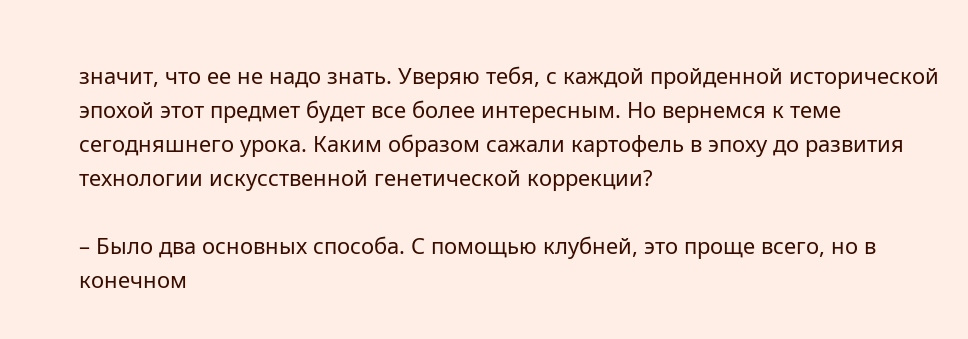значит, что ее не надо знать. Уверяю тебя, с каждой пройденной исторической эпохой этот предмет будет все более интересным. Но вернемся к теме сегодняшнего урока. Каким образом сажали картофель в эпоху до развития технологии искусственной генетической коррекции?

– Было два основных способа. С помощью клубней, это проще всего, но в конечном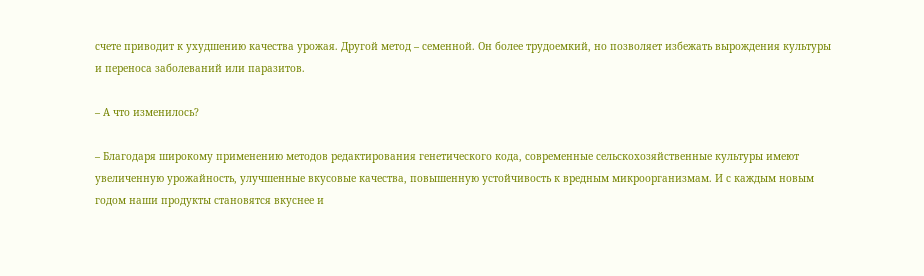счете приводит к ухудшению качества урожая. Другой метод – семенной. Он более трудоемкий, но позволяет избежать вырождения культуры и переноса заболеваний или паразитов.

– А что изменилось?

– Благодаря широкому применению методов редактирования генетического кода, современные сельскохозяйственные культуры имеют увеличенную урожайность, улучшенные вкусовые качества, повышенную устойчивость к вредным микроорганизмам. И с каждым новым годом наши продукты становятся вкуснее и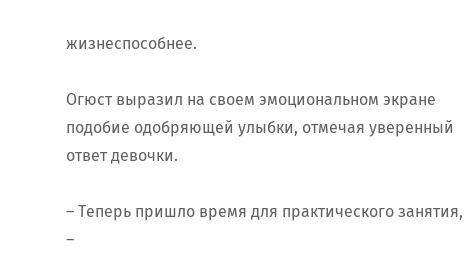жизнеспособнее.

Огюст выразил на своем эмоциональном экране подобие одобряющей улыбки, отмечая уверенный ответ девочки.

– Теперь пришло время для практического занятия, –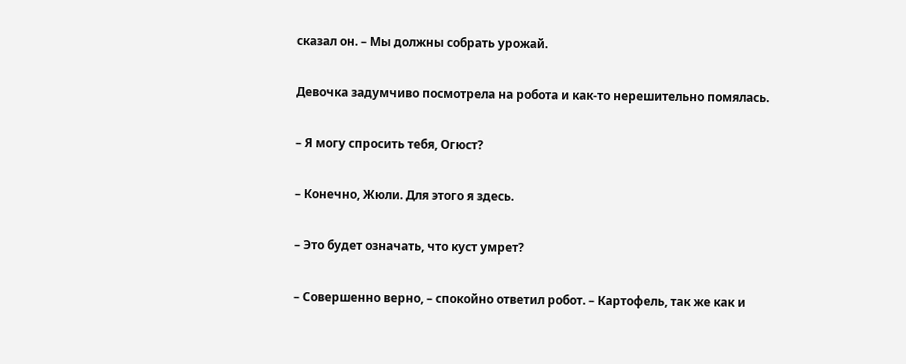сказал он. – Мы должны собрать урожай.

Девочка задумчиво посмотрела на робота и как-то нерешительно помялась.

– Я могу спросить тебя, Огюст?

– Конечно, Жюли. Для этого я здесь.

– Это будет означать, что куст умрет?

– Совершенно верно, – спокойно ответил робот. – Картофель, так же как и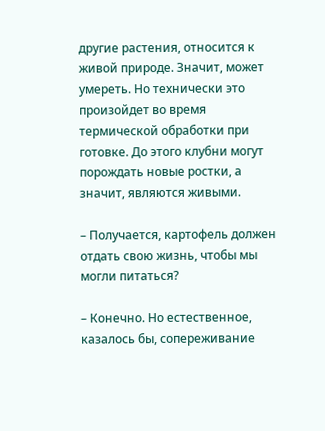другие растения, относится к живой природе. Значит, может умереть. Но технически это произойдет во время термической обработки при готовке. До этого клубни могут порождать новые ростки, а значит, являются живыми.

– Получается, картофель должен отдать свою жизнь, чтобы мы могли питаться?

– Конечно. Но естественное, казалось бы, сопереживание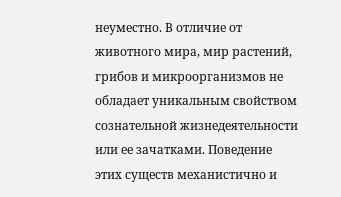неуместно. В отличие от животного мира, мир растений, грибов и микроорганизмов не обладает уникальным свойством сознательной жизнедеятельности или ее зачатками. Поведение этих существ механистично и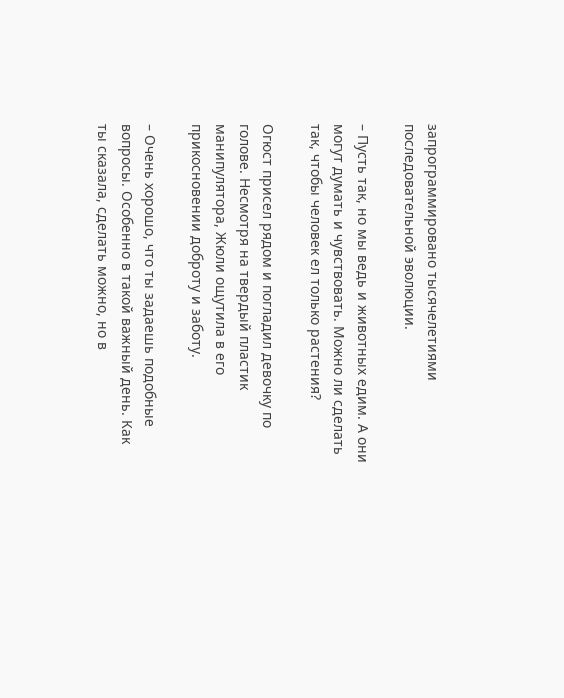запрограммировано тысячелетиями последовательной эволюции.

– Пусть так, но мы ведь и животных едим. А они могут думать и чувствовать. Можно ли сделать так, чтобы человек ел только растения?

Огюст присел рядом и погладил девочку по голове. Несмотря на твердый пластик манипулятора, Жюли ощутила в его прикосновении доброту и заботу.

– Очень хорошо, что ты задаешь подобные вопросы. Особенно в такой важный день. Как ты сказала, сделать можно, но в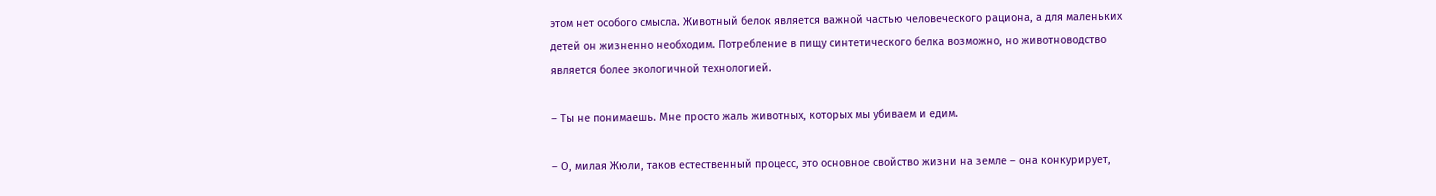этом нет особого смысла. Животный белок является важной частью человеческого рациона, а для маленьких детей он жизненно необходим. Потребление в пищу синтетического белка возможно, но животноводство является более экологичной технологией.

– Ты не понимаешь. Мне просто жаль животных, которых мы убиваем и едим.

– О, милая Жюли, таков естественный процесс, это основное свойство жизни на земле – она конкурирует,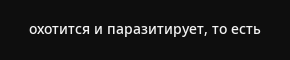охотится и паразитирует, то есть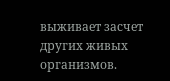выживает засчет других живых организмов.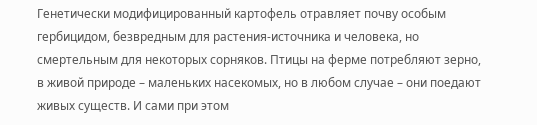Генетически модифицированный картофель отравляет почву особым гербицидом, безвредным для растения-источника и человека, но смертельным для некоторых сорняков. Птицы на ферме потребляют зерно, в живой природе – маленьких насекомых, но в любом случае – они поедают живых существ. И сами при этом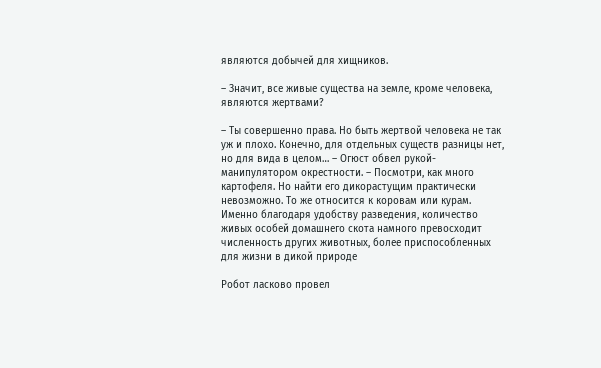являются добычей для хищников.

– Значит, все живые существа на земле, кроме человека, являются жертвами?

– Ты совершенно права. Но быть жертвой человека не так уж и плохо. Конечно, для отдельных существ разницы нет, но для вида в целом… – Огюст обвел рукой-манипулятором окрестности. – Посмотри, как много картофеля. Но найти его дикорастущим практически невозможно. То же относится к коровам или курам. Именно благодаря удобству разведения, количество живых особей домашнего скота намного превосходит численность других животных, более приспособленных для жизни в дикой природе

Робот ласково провел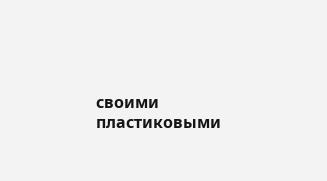своими пластиковыми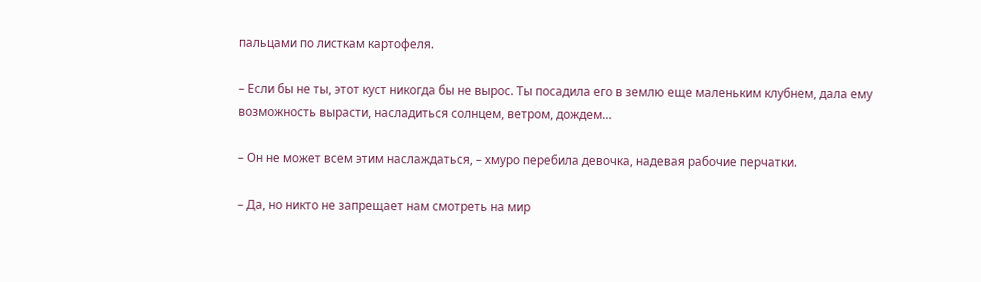пальцами по листкам картофеля.

– Если бы не ты, этот куст никогда бы не вырос. Ты посадила его в землю еще маленьким клубнем, дала ему возможность вырасти, насладиться солнцем, ветром, дождем…

– Он не может всем этим наслаждаться, – хмуро перебила девочка, надевая рабочие перчатки.

– Да, но никто не запрещает нам смотреть на мир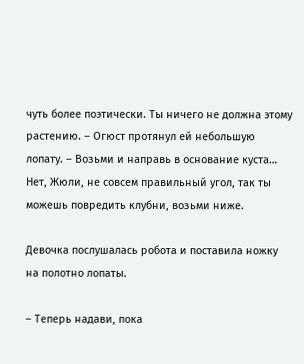чуть более поэтически. Ты ничего не должна этому растению. – Огюст протянул ей небольшую лопату. – Возьми и направь в основание куста… Нет, Жюли, не совсем правильный угол, так ты можешь повредить клубни, возьми ниже.

Девочка послушалась робота и поставила ножку на полотно лопаты.

– Теперь надави, пока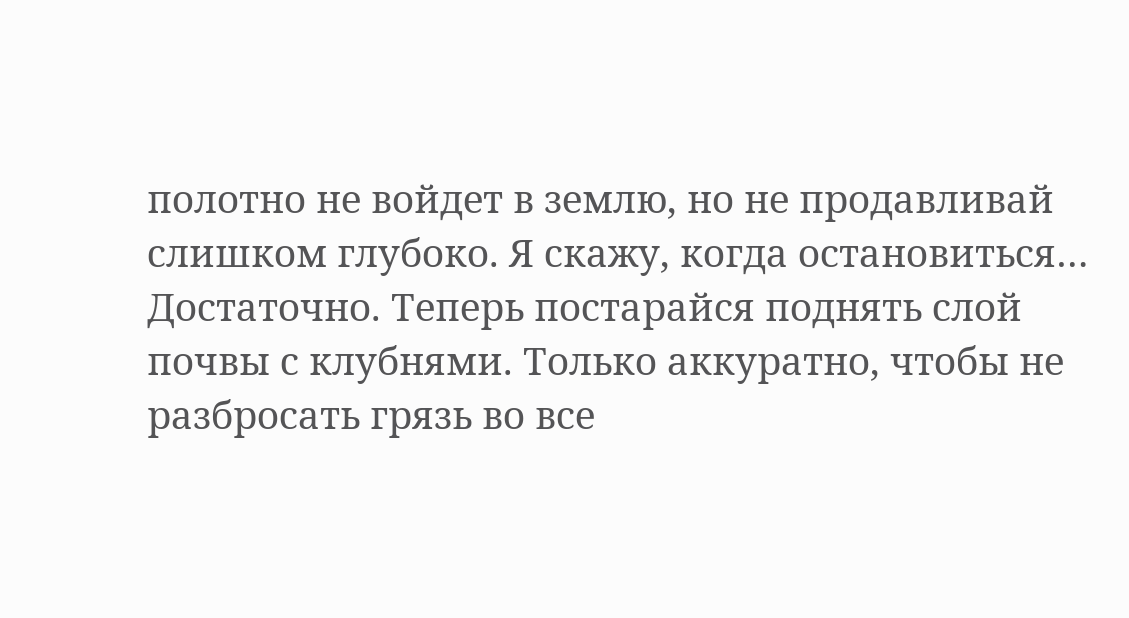полотно не войдет в землю, но не продавливай слишком глубоко. Я скажу, когда остановиться… Достаточно. Теперь постарайся поднять слой почвы с клубнями. Только аккуратно, чтобы не разбросать грязь во все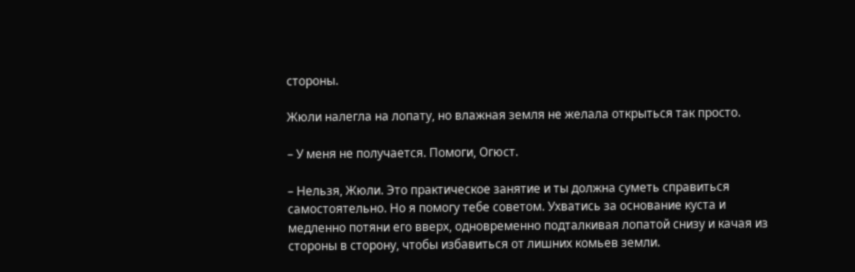стороны.

Жюли налегла на лопату, но влажная земля не желала открыться так просто.

– У меня не получается. Помоги, Огюст.

– Нельзя, Жюли. Это практическое занятие и ты должна суметь справиться самостоятельно. Но я помогу тебе советом. Ухватись за основание куста и медленно потяни его вверх, одновременно подталкивая лопатой снизу и качая из стороны в сторону, чтобы избавиться от лишних комьев земли.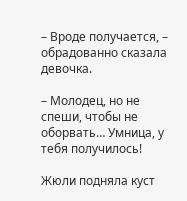– Вроде получается, – обрадованно сказала девочка.

– Молодец, но не спеши, чтобы не оборвать… Умница, у тебя получилось!

Жюли подняла куст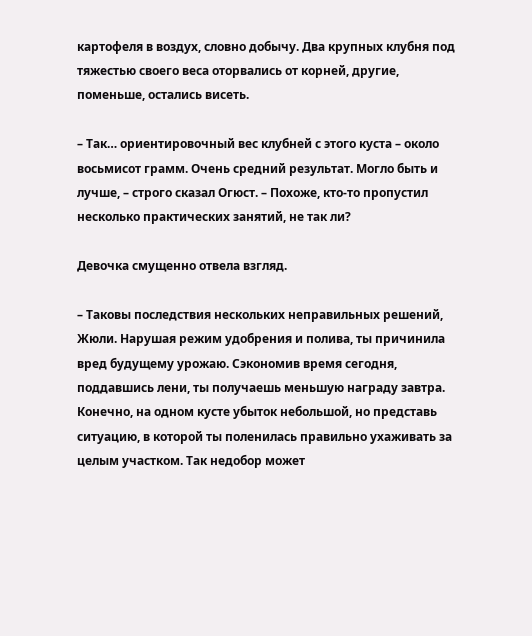картофеля в воздух, словно добычу. Два крупных клубня под тяжестью своего веса оторвались от корней, другие, поменьше, остались висеть.

– Так… ориентировочный вес клубней с этого куста – около восьмисот грамм. Очень средний результат. Могло быть и лучше, – строго сказал Огюст. – Похоже, кто-то пропустил несколько практических занятий, не так ли?

Девочка смущенно отвела взгляд.

– Таковы последствия нескольких неправильных решений, Жюли. Нарушая режим удобрения и полива, ты причинила вред будущему урожаю. Сэкономив время сегодня, поддавшись лени, ты получаешь меньшую награду завтра. Конечно, на одном кусте убыток небольшой, но представь ситуацию, в которой ты поленилась правильно ухаживать за целым участком. Так недобор может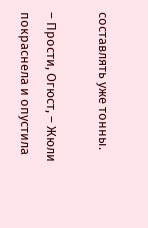составлять уже тонны.

– Прости, Огюст, – Жюли покраснела и опустила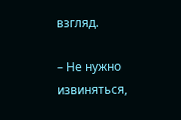взгляд.

– Не нужно извиняться,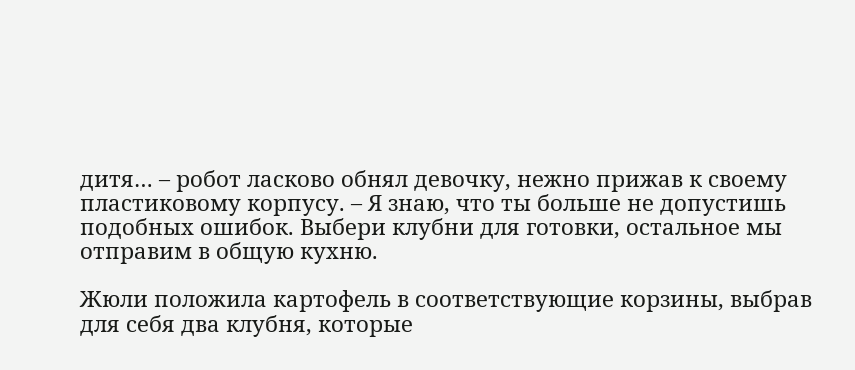дитя… – робот ласково обнял девочку, нежно прижав к своему пластиковому корпусу. – Я знаю, что ты больше не допустишь подобных ошибок. Выбери клубни для готовки, остальное мы отправим в общую кухню.

Жюли положила картофель в соответствующие корзины, выбрав для себя два клубня, которые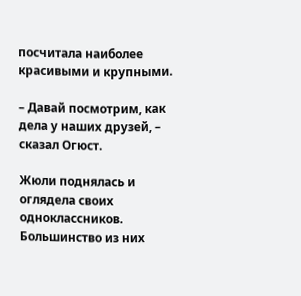посчитала наиболее красивыми и крупными.

– Давай посмотрим, как дела у наших друзей, – сказал Огюст.

Жюли поднялась и оглядела своих одноклассников. Большинство из них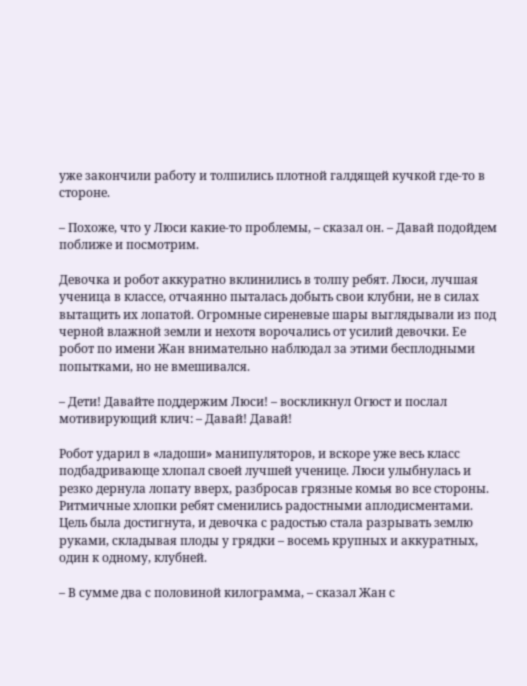уже закончили работу и толпились плотной галдящей кучкой где-то в стороне.

– Похоже, что у Люси какие-то проблемы, – сказал он. – Давай подойдем поближе и посмотрим.

Девочка и робот аккуратно вклинились в толпу ребят. Люси, лучшая ученица в классе, отчаянно пыталась добыть свои клубни, не в силах вытащить их лопатой. Огромные сиреневые шары выглядывали из под черной влажной земли и нехотя ворочались от усилий девочки. Ее робот по имени Жан внимательно наблюдал за этими бесплодными попытками, но не вмешивался.

– Дети! Давайте поддержим Люси! – воскликнул Огюст и послал мотивирующий клич: – Давай! Давай!

Робот ударил в «ладоши» манипуляторов, и вскоре уже весь класс подбадривающе хлопал своей лучшей ученице. Люси улыбнулась и резко дернула лопату вверх, разбросав грязные комья во все стороны. Ритмичные хлопки ребят сменились радостными аплодисментами. Цель была достигнута, и девочка с радостью стала разрывать землю руками, складывая плоды у грядки – восемь крупных и аккуратных, один к одному, клубней.

– В сумме два с половиной килограмма, – сказал Жан с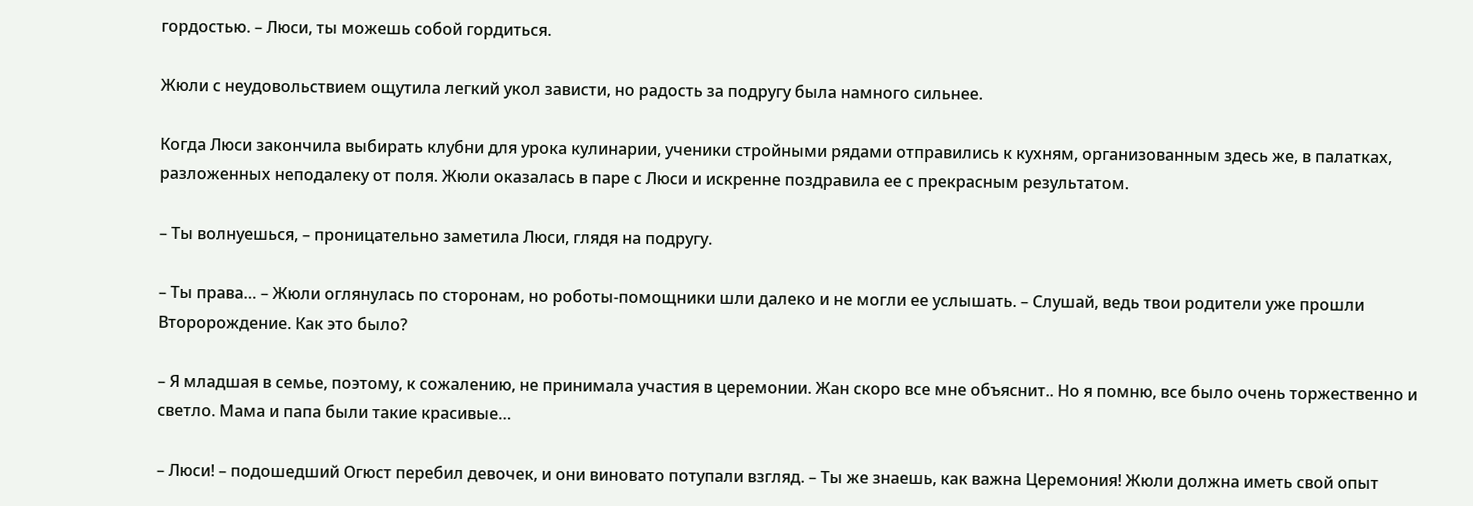гордостью. – Люси, ты можешь собой гордиться.

Жюли с неудовольствием ощутила легкий укол зависти, но радость за подругу была намного сильнее.

Когда Люси закончила выбирать клубни для урока кулинарии, ученики стройными рядами отправились к кухням, организованным здесь же, в палатках, разложенных неподалеку от поля. Жюли оказалась в паре с Люси и искренне поздравила ее с прекрасным результатом.

– Ты волнуешься, – проницательно заметила Люси, глядя на подругу.

– Ты права… – Жюли оглянулась по сторонам, но роботы-помощники шли далеко и не могли ее услышать. – Слушай, ведь твои родители уже прошли Второрождение. Как это было?

– Я младшая в семье, поэтому, к сожалению, не принимала участия в церемонии. Жан скоро все мне объяснит.. Но я помню, все было очень торжественно и светло. Мама и папа были такие красивые…

– Люси! – подошедший Огюст перебил девочек, и они виновато потупали взгляд. – Ты же знаешь, как важна Церемония! Жюли должна иметь свой опыт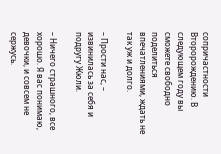сопричастности Второрождению. В следующем году вы сможете свободно поделиться впечатлениями, ждать не так уж и долго.

– Прости нас, – извинилась за себя и подругу Жюли.

– Ничего страшного, все хорошо. Я вас понимаю, девочки, и совсем не сержусь.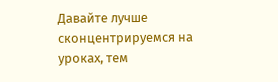Давайте лучше сконцентрируемся на уроках, тем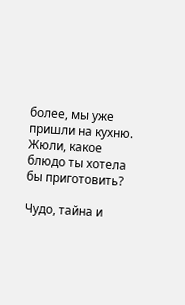более, мы уже пришли на кухню. Жюли, какое блюдо ты хотела бы приготовить?

Чудо, тайна и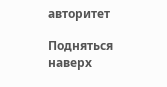авторитет

Подняться наверх